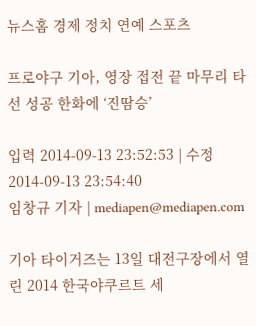뉴스홈 경제 정치 연예 스포츠

프로야구 기아, 영장 접전 끝 마무리 타선 성공 한화에 ‘진땀승’

입력 2014-09-13 23:52:53 | 수정 2014-09-13 23:54:40
임창규 기자 | mediapen@mediapen.com

기아 타이거즈는 13일 대전구장에서 열린 2014 한국야쿠르트 세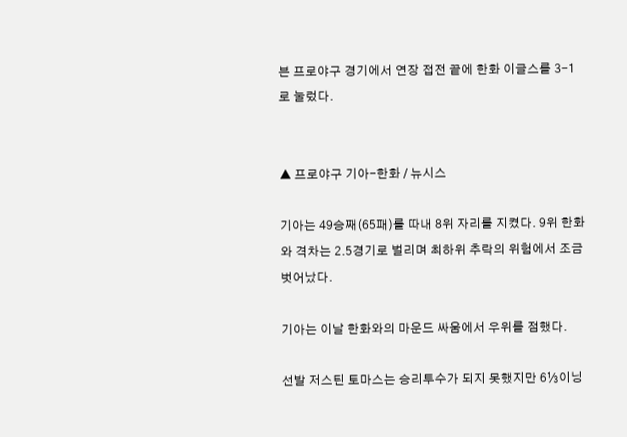븐 프로야구 경기에서 연장 접전 끝에 한화 이글스를 3-1로 눌렀다.


▲ 프로야구 기아-한화 / 뉴시스

기아는 49승째(65패)를 따내 8위 자리를 지켰다. 9위 한화와 격차는 2.5경기로 벌리며 최하위 추락의 위험에서 조금 벗어났다.

기아는 이날 한화와의 마운드 싸움에서 우위를 점했다.

선발 저스틴 토마스는 승리투수가 되지 못했지만 6⅓이닝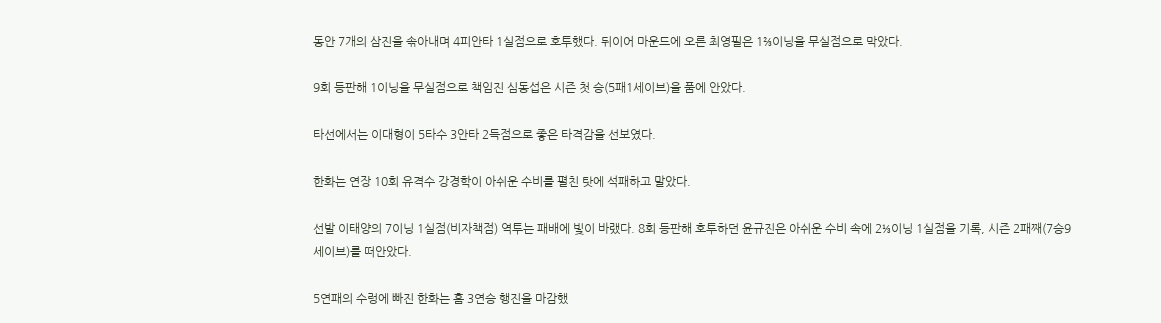동안 7개의 삼진을 솎아내며 4피안타 1실점으로 호투했다. 뒤이어 마운드에 오른 최영필은 1⅔이닝을 무실점으로 막았다.

9회 등판해 1이닝을 무실점으로 책임진 심동섭은 시즌 첫 승(5패1세이브)을 품에 안았다.

타선에서는 이대형이 5타수 3안타 2득점으로 좋은 타격감을 선보였다.

한화는 연장 10회 유격수 강경학이 아쉬운 수비를 펼친 탓에 석패하고 말았다.

선발 이태양의 7이닝 1실점(비자책점) 역투는 패배에 빛이 바랬다. 8회 등판해 호투하던 윤규진은 아쉬운 수비 속에 2⅓이닝 1실점을 기록, 시즌 2패째(7승9세이브)를 떠안았다.

5연패의 수렁에 빠진 한화는 홈 3연승 행진을 마감했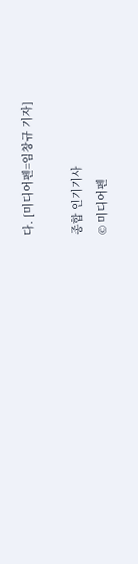다. [미디어펜=임창규 기자]

종합 인기기사
© 미디어펜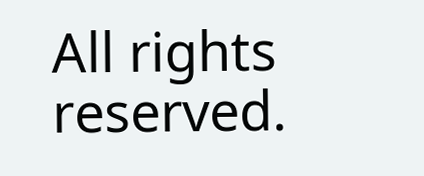All rights reserved.